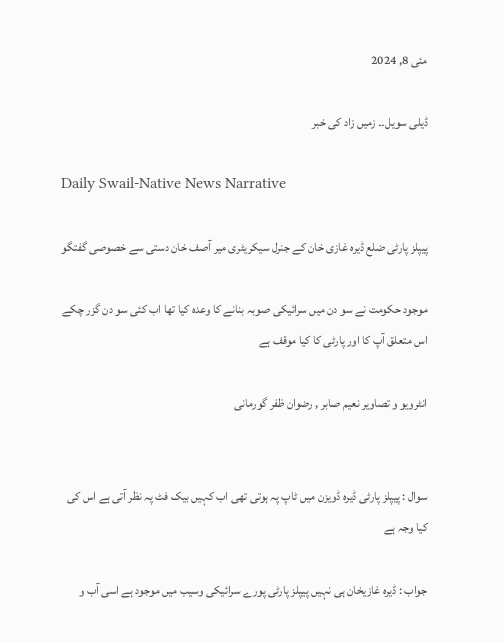مئی 8, 2024

ڈیلی سویل۔۔ زمیں زاد کی خبر

Daily Swail-Native News Narrative

پیپلز پارٹی ضلع ڈیرہ غازی خان کے جنرل سیکریٹری میر آصف خان دستی سے خصوصی گفتگو

موجود حکومت نے سو دن میں سرائیکی صوبہ بنانے کا وعدہ کیا تھا اب کئی سو دن گزر چکے اس متعلق آپ کا اور پارٹی کا کیا موقف ہے

انٹرویو و تصاویر نعیم صابر , رضوان ظفر گورمانی


سوال : پیپلز پارٹی ڈیرہ ڈویزن میں ٹاپ پہ ہوتی تھی اب کہیں بیک فٹ پہ نظر آتی ہے اس کی کیا وجہ ہے

جواب : ڈیرہ غازیخان ہی نہیں پیپلز پارٹی پورے سرائیکی وسیب میں موجود ہے اسی آب و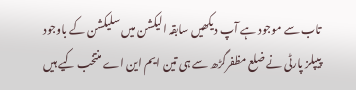تاب سے موجود ہے آپ دیکھیں سابقہ الیکشن میں سلیکشن کے باوجود پیپلز پارٹی نے ضلع مظفرگڑھ سے ہی تین ایم این اے منتخب کیے ہیں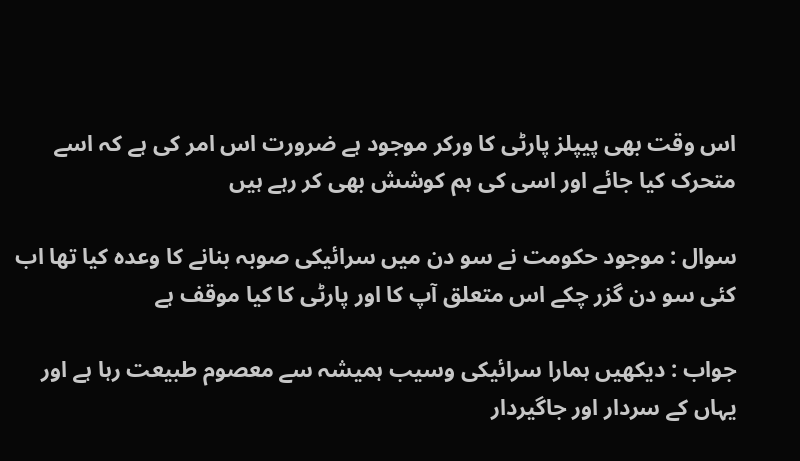اس وقت بھی پیپلز پارٹی کا ورکر موجود ہے ضرورت اس امر کی ہے کہ اسے متحرک کیا جائے اور اسی کی ہم کوشش بھی کر رہے ہیں

سوال : موجود حکومت نے سو دن میں سرائیکی صوبہ بنانے کا وعدہ کیا تھا اب کئی سو دن گزر چکے اس متعلق آپ کا اور پارٹی کا کیا موقف ہے

جواب : دیکھیں ہمارا سرائیکی وسیب ہمیشہ سے معصوم طبیعت رہا ہے اور یہاں کے سردار اور جاگیردار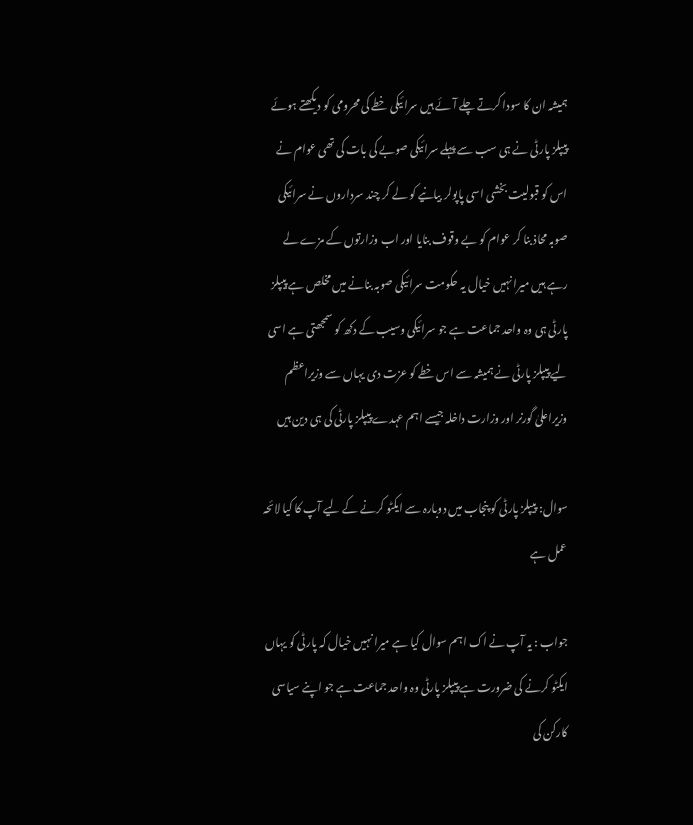ہمیشہ ان کا سودا کرتے چلے آئے ہیں سرائیکی خطے کی محرومی کو دیکھتے ہوئے پیپلز پارٹی نے ہی سب سے پہلے سرائیکی صوبے کی بات کی تھی عوام نے اس کو قبولیت بخشی اسی پاپولر بیانیے کو لے کر چند سرداروں نے سرائیکی صوبہ محاذ بنا کر عوام کو بے وقوف بنایا اور اب وزارتوں کے مزے لے رہے ہیں میرا نہیں خیال یہ حکومت سرائیکی صوبہ بنانے میں مخلص ہے پیپلز پارٹی ہی وہ واحد جماعت ہے جو سرائیکی وسیب کے دکھ کو سمجھتی ہے اسی لیے پیپلز پارٹی نے ہمیشہ سے اس خطے کو عزت دی یہاں سے وزیراعظم وزیراعلیٰ گورنر اور وزارت داخلہ جیسے اہم عہدے پیپلز پارٹی کی ہی دین ہیں

سوال: پیپلز پارٹی کو پنجاب میں دوبارہ سے ایکٹو کرنے کے لیے آپ کا کیا لائحہ عمل ہے

جواب : یہ آپ نے اک اہم سوال کیا ہے میرا نہیں خیال کہ پارٹی کو یہاں ایکٹو کرنے کی ضرورت ہے پیپلز پارٹی وہ واحد جماعت ہے جو اپنے سیاسی کارکن کی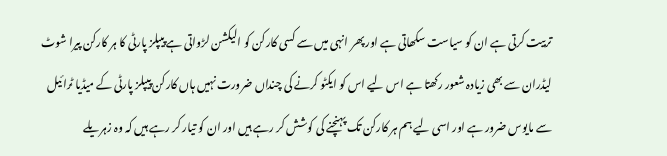تربیت کرتی ہے ان کو سیاست سکھاتی ہے اور پھر انہی میں سے کسی کارکن کو الیکشن لڑواتی ہے پیپلز پارٹی کا ہر کارکن پیرا شوٹ لیڈران سے بھی زیادہ شعور رکھتا ہے اس لیے اس کو ایکٹو کرنے کی چنداں ضرورت نہیں ہاں کارکن پیپلز پارٹی کے میڈیا ٹرائیل سے مایوس ضرور ہے اور اسی لیے ہم ہر کارکن تک پہنچنے کی کوشش کر رہے ہیں اور ان کو تیار کر رہے ہیں کہ وہ زہریلے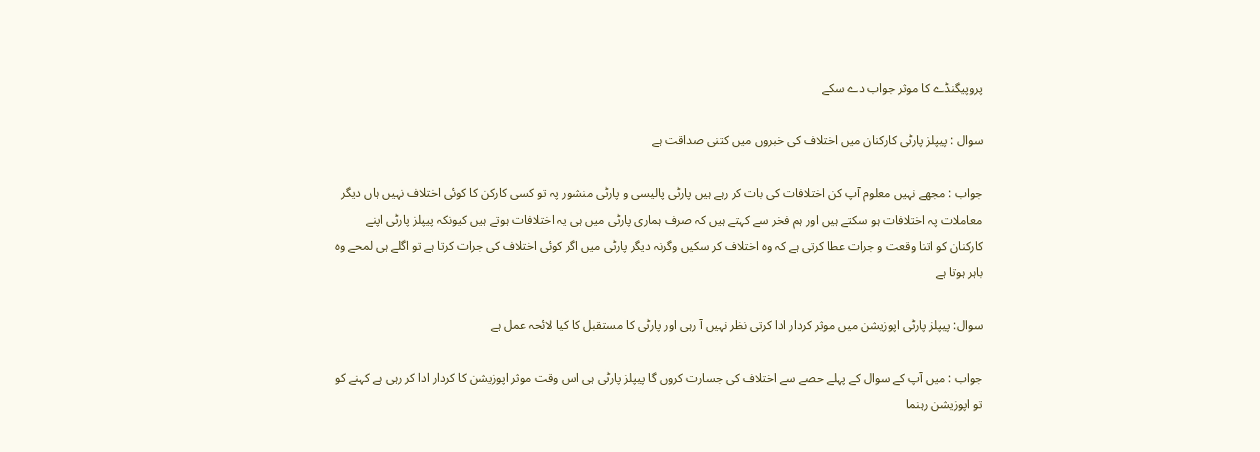پروپیگنڈے کا موثر جواب دے سکے

سوال : پیپلز پارٹی کارکنان میں اختلاف کی خبروں میں کتنی صداقت ہے

جواب : مجھے نہیں معلوم آپ کن اختلافات کی بات کر رہے ہیں پارٹی پالیسی و پارٹی منشور پہ تو کسی کارکن کا کوئی اختلاف نہیں ہاں دیگر معاملات پہ اختلافات ہو سکتے ہیں اور ہم فخر سے کہتے ہیں کہ صرف ہماری پارٹی میں ہی یہ اختلافات ہوتے ہیں کیونکہ پیپلز پارٹی اپنے کارکنان کو اتنا وقعت و جرات عطا کرتی ہے کہ وہ اختلاف کر سکیں وگرنہ دیگر پارٹی میں اگر کوئی اختلاف کی جرات کرتا ہے تو اگلے ہی لمحے وہ باہر ہوتا ہے

سوال: پیپلز پارٹی اپوزیشن میں موثر کردار ادا کرتی نظر نہیں آ رہی اور پارٹی کا مستقبل کا کیا لائحہ عمل ہے

جواب : میں آپ کے سوال کے پہلے حصے سے اختلاف کی جسارت کروں گا پیپلز پارٹی ہی اس وقت موثر اپوزیشن کا کردار ادا کر رہی ہے کہنے کو تو اپوزیشن رہنما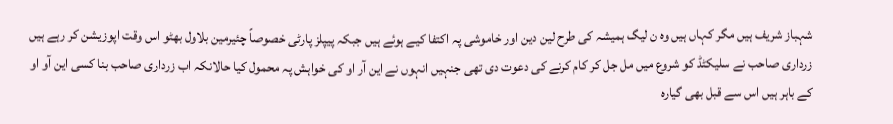شہباز شریف ہیں مگر کہاں ہیں وہ ن لیگ ہمیشہ کی طرح لین دین اور خاموشی پہ اکتفا کیے ہوئے ہیں جبکہ پیپلز پارٹی خصوصاً چئیرمین بلاول بھٹو اس وقت اپوزیشن کر رہے ہیں زرداری صاحب نے سلیکٹڈ کو شروع میں مل جل کر کام کرنے کی دعوت دی تھی جنہیں انہوں نے این آر او کی خواہش پہ محمول کیا حالانکہ اب زرداری صاحب بنا کسی این آو او کے باہر ہیں اس سے قبل بھی گیارہ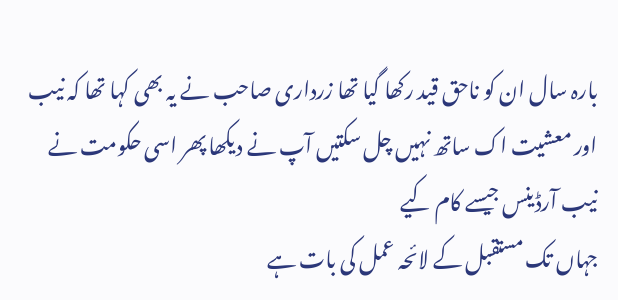بارہ سال ان کو ناحق قید رکھا گیا تھا زرداری صاحب نے یہ بھی کہا تھا کہ نیب اور معشیت اک ساتھ نہیں چل سکتیں آپ نے دیکھا پھر اسی حکومت نے نیب آرڈینس جیسے کام کیے
جہاں تک مستقبل کے لائحہ عمل کی بات ہے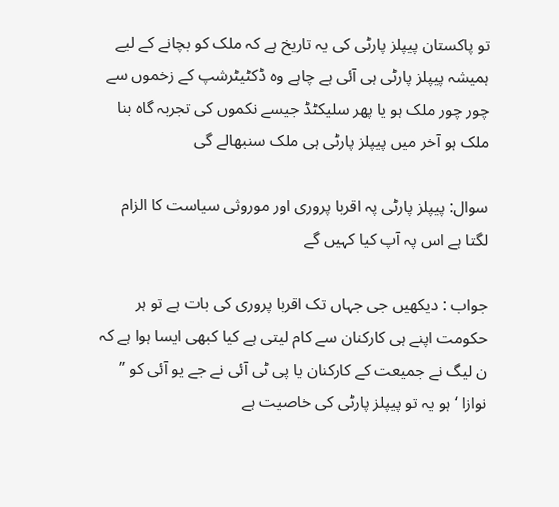تو پاکستان پیپلز پارٹی کی یہ تاریخ ہے کہ ملک کو بچانے کے لیے ہمیشہ پیپلز پارٹی ہی آئی ہے چاہے وہ ڈکٹیٹرشپ کے زخموں سے چور چور ملک ہو یا پھر سلیکٹڈ جیسے نکموں کی تجربہ گاہ بنا ملک ہو آخر میں پیپلز پارٹی ہی ملک سنبھالے گی

سوال: پیپلز پارٹی پہ اقربا پروری اور موروثی سیاست کا الزام لگتا ہے اس پہ آپ کیا کہیں گے

جواب : دیکھیں جی جہاں تک اقربا پروری کی بات ہے تو ہر حکومت اپنے ہی کارکنان سے کام لیتی ہے کیا کبھی ایسا ہوا ہے کہ ن لیگ نے جمیعت کے کارکنان یا پی ٹی آئی نے جے یو آئی کو ” نوازا ‘ ہو یہ تو پیپلز پارٹی کی خاصیت ہے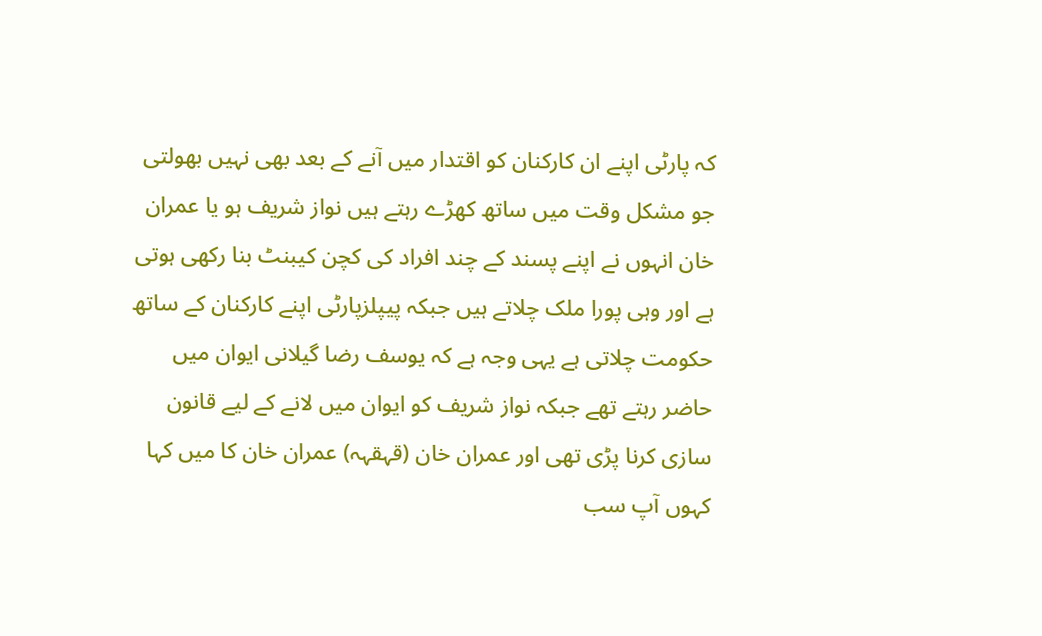کہ پارٹی اپنے ان کارکنان کو اقتدار میں آنے کے بعد بھی نہیں بھولتی جو مشکل وقت میں ساتھ کھڑے رہتے ہیں نواز شریف ہو یا عمران خان انہوں نے اپنے پسند کے چند افراد کی کچن کیبنٹ بنا رکھی ہوتی ہے اور وہی پورا ملک چلاتے ہیں جبکہ پیپلزپارٹی اپنے کارکنان کے ساتھ حکومت چلاتی ہے یہی وجہ ہے کہ یوسف رضا گیلانی ایوان میں حاضر رہتے تھے جبکہ نواز شریف کو ایوان میں لانے کے لیے قانون سازی کرنا پڑی تھی اور عمران خان (قہقہہ) عمران خان کا میں کہا کہوں آپ سب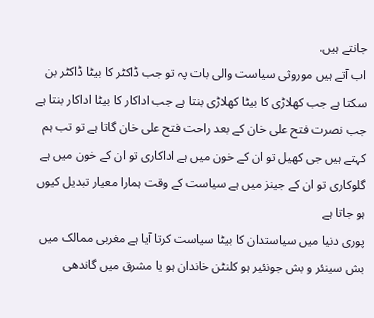جانتے ہیں.
اب آتے ہیں موروثی سیاست والی بات پہ تو جب ڈاکٹر کا بیٹا ڈاکٹر بن سکتا ہے جب کھلاڑی کا بیٹا کھلاڑی بنتا ہے جب اداکار کا بیٹا اداکار بنتا ہے جب نصرت فتح علی خان کے بعد راحت فتح علی خان گاتا ہے تو تب ہم کہتے ہیں جی کھیل تو ان کے خون میں ہے اداکاری تو ان کے خون میں ہے گلوکاری تو ان کے جینز میں ہے سیاست کے وقت ہمارا معیار تبدیل کیوں ہو جاتا ہے
پوری دنیا میں سیاستدان کا بیٹا سیاست کرتا آیا ہے مغربی ممالک میں بش سینئر و بش جونئیر ہو کلنٹن خاندان ہو یا مشرق میں گاندھی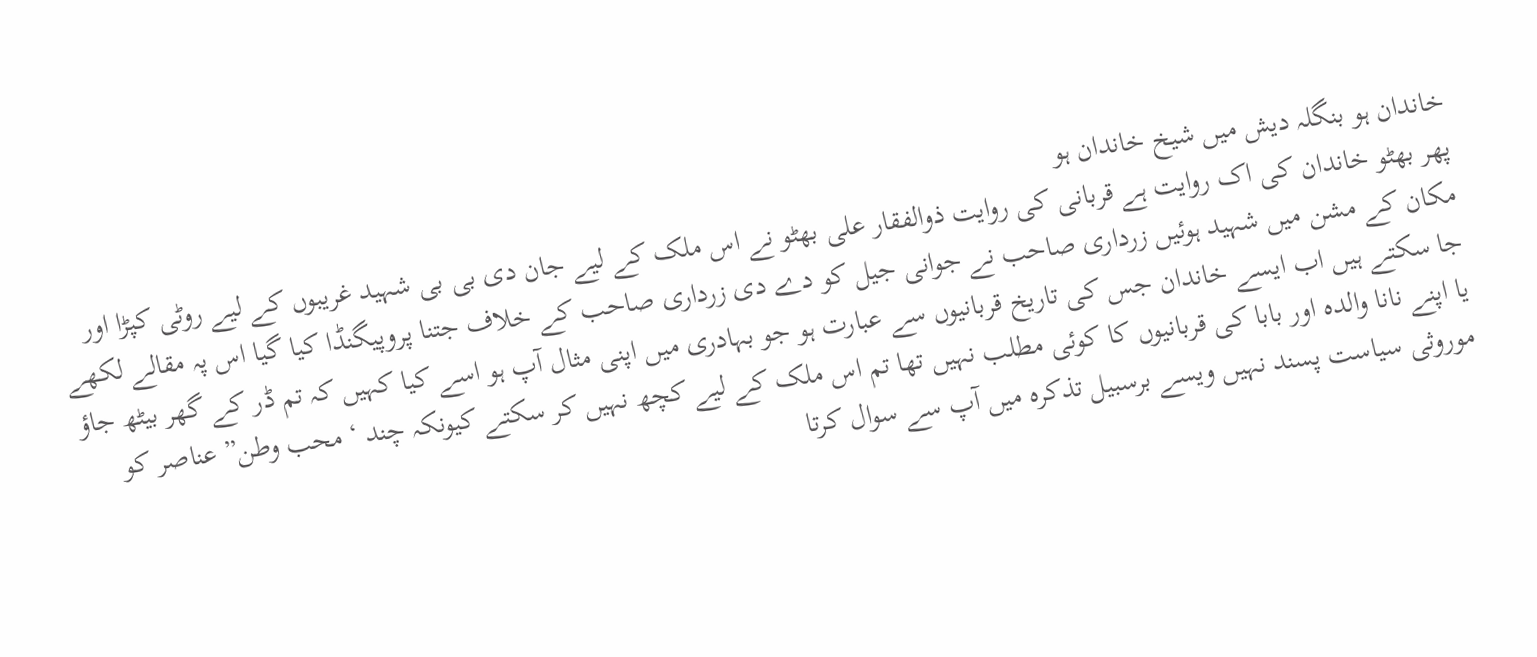خاندان ہو بنگلہ دیش میں شیخ خاندان ہو
پھر بھٹو خاندان کی اک روایت ہے قربانی کی روایت ذوالفقار علی بھٹو نے اس ملک کے لیے جان دی بی بی شہید غریبوں کے لیے روٹی کپڑا اور مکان کے مشن میں شہید ہوئیں زرداری صاحب نے جوانی جیل کو دے دی زرداری صاحب کے خلاف جتنا پروپیگنڈا کیا گیا اس پہ مقالے لکھے جا سکتے ہیں اب ایسے خاندان جس کی تاریخ قربانیوں سے عبارت ہو جو بہادری میں اپنی مثال آپ ہو اسے کیا کہیں کہ تم ڈر کے گھر بیٹھ جاؤ یا اپنے نانا والدہ اور بابا کی قربانیوں کا کوئی مطلب نہیں تھا تم اس ملک کے لیے کچھ نہیں کر سکتے کیونکہ چند ‘ محب وطن” عناصر کو موروثی سیاست پسند نہیں ویسے برسبیل تذکرہ میں آپ سے سوال کرتا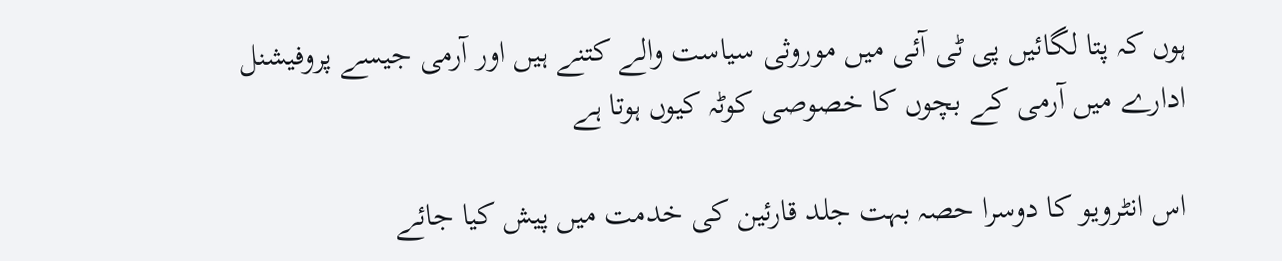ہوں کہ پتا لگائیں پی ٹی آئی میں موروثی سیاست والے کتنے ہیں اور آرمی جیسے پروفیشنل ادارے میں آرمی کے بچوں کا خصوصی کوٹہ کیوں ہوتا ہے

اس انٹرویو کا دوسرا حصہ بہت جلد قارئین کی خدمت میں پیش کیا جائے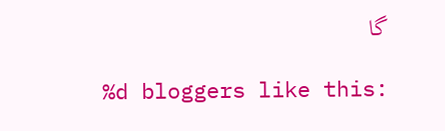گا

%d bloggers like this: